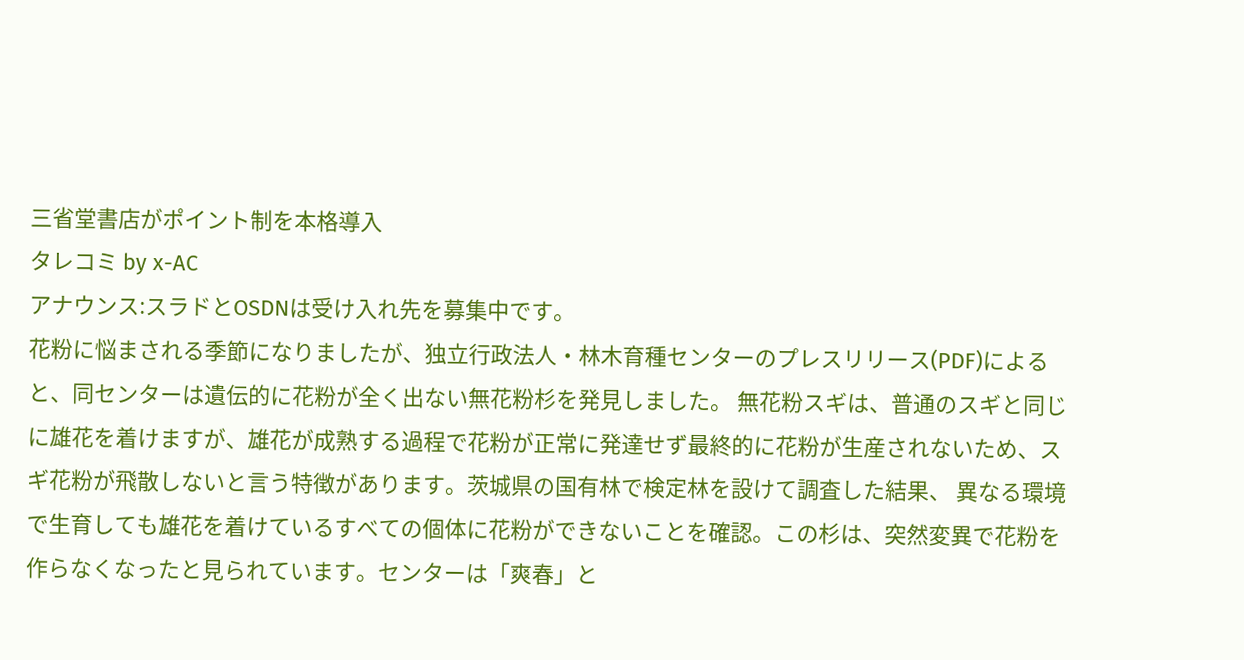三省堂書店がポイント制を本格導入
タレコミ by x-AC
アナウンス:スラドとOSDNは受け入れ先を募集中です。
花粉に悩まされる季節になりましたが、独立行政法人・林木育種センターのプレスリリース(PDF)によると、同センターは遺伝的に花粉が全く出ない無花粉杉を発見しました。 無花粉スギは、普通のスギと同じに雄花を着けますが、雄花が成熟する過程で花粉が正常に発達せず最終的に花粉が生産されないため、スギ花粉が飛散しないと言う特徴があります。茨城県の国有林で検定林を設けて調査した結果、 異なる環境で生育しても雄花を着けているすべての個体に花粉ができないことを確認。この杉は、突然変異で花粉を作らなくなったと見られています。センターは「爽春」と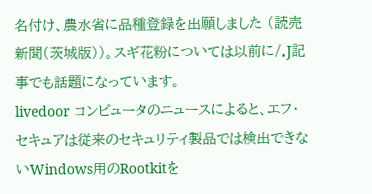名付け、農水省に品種登録を出願しました (読売新聞(茨城版))。スギ花粉については以前に/.J記事でも話題になっています。
livedoor コンピュータのニュースによると、エフ・セキュアは従来のセキュリティ製品では検出できないWindows用のRootkitを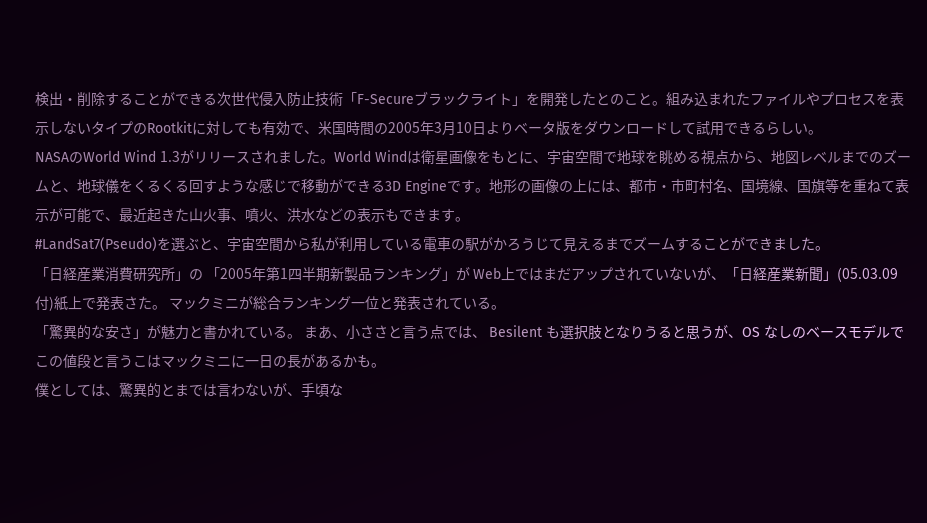検出・削除することができる次世代侵入防止技術「F-Secureブラックライト」を開発したとのこと。組み込まれたファイルやプロセスを表示しないタイプのRootkitに対しても有効で、米国時間の2005年3月10日よりベータ版をダウンロードして試用できるらしい。
NASAのWorld Wind 1.3がリリースされました。World Windは衛星画像をもとに、宇宙空間で地球を眺める視点から、地図レベルまでのズームと、地球儀をくるくる回すような感じで移動ができる3D Engineです。地形の画像の上には、都市・市町村名、国境線、国旗等を重ねて表示が可能で、最近起きた山火事、噴火、洪水などの表示もできます。
#LandSat7(Pseudo)を選ぶと、宇宙空間から私が利用している電車の駅がかろうじて見えるまでズームすることができました。
「日経産業消費研究所」の 「2005年第1四半期新製品ランキング」が Web上ではまだアップされていないが、「日経産業新聞」(05.03.09付)紙上で発表さた。 マックミニが総合ランキング一位と発表されている。
「驚異的な安さ」が魅力と書かれている。 まあ、小ささと言う点では、 Besilent も選択肢となりうると思うが、OS なしのベースモデルでこの値段と言うこはマックミニに一日の長があるかも。
僕としては、驚異的とまでは言わないが、手頃な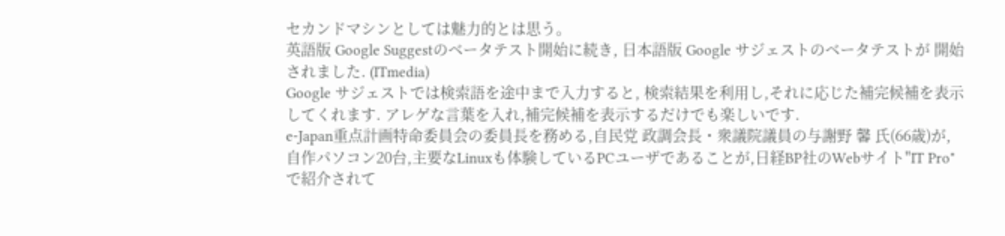セカンドマシンとしては魅力的とは思う。
英語版 Google Suggestのベータテスト開始に続き, 日本語版 Google サジェストのベータテストが 開始されました. (ITmedia)
Google サジェストでは検索語を途中まで入力すると, 検索結果を利用し,それに応じた補完候補を表示してくれます. アレゲな言葉を入れ,補完候補を表示するだけでも楽しいです.
e-Japan重点計画特命委員会の委員長を務める,自民党 政調会長・衆議院議員の与謝野 馨 氏(66歳)が,自作パソコン20台,主要なLinuxも体験しているPCユーザであることが,日経BP社のWebサイト"IT Pro"で紹介されて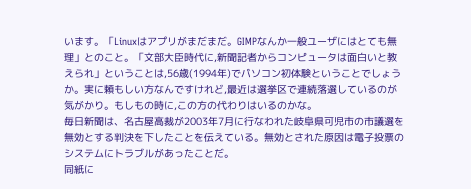います。「Linuxはアプリがまだまだ。GIMPなんか一般ユーザにはとても無理」とのこと。「文部大臣時代に,新聞記者からコンピュータは面白いと教えられ」ということは,56歳(1994年)でパソコン初体験ということでしょうか。実に頼もしい方なんですけれど,最近は選挙区で連続落選しているのが気がかり。もしもの時に,この方の代わりはいるのかな。
毎日新聞は、名古屋高裁が2003年7月に行なわれた岐阜県可児市の市議選を無効とする判決を下したことを伝えている。無効とされた原因は電子投票のシステムにトラブルがあったことだ。
同紙に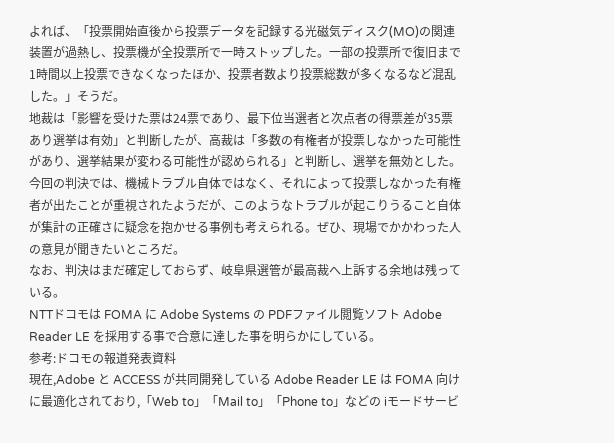よれば、「投票開始直後から投票データを記録する光磁気ディスク(MO)の関連装置が過熱し、投票機が全投票所で一時ストップした。一部の投票所で復旧まで1時間以上投票できなくなったほか、投票者数より投票総数が多くなるなど混乱した。」そうだ。
地裁は「影響を受けた票は24票であり、最下位当選者と次点者の得票差が35票あり選挙は有効」と判断したが、高裁は「多数の有権者が投票しなかった可能性があり、選挙結果が変わる可能性が認められる」と判断し、選挙を無効とした。
今回の判決では、機械トラブル自体ではなく、それによって投票しなかった有権者が出たことが重視されたようだが、このようなトラブルが起こりうること自体が集計の正確さに疑念を抱かせる事例も考えられる。ぜひ、現場でかかわった人の意見が聞きたいところだ。
なお、判決はまだ確定しておらず、岐阜県選管が最高裁へ上訴する余地は残っている。
NTTドコモは FOMA に Adobe Systems の PDFファイル閲覧ソフト Adobe Reader LE を採用する事で合意に達した事を明らかにしている。
参考:ドコモの報道発表資料
現在,Adobe と ACCESS が共同開発している Adobe Reader LE は FOMA 向けに最適化されており,「Web to」「Mail to」「Phone to」などの iモードサービ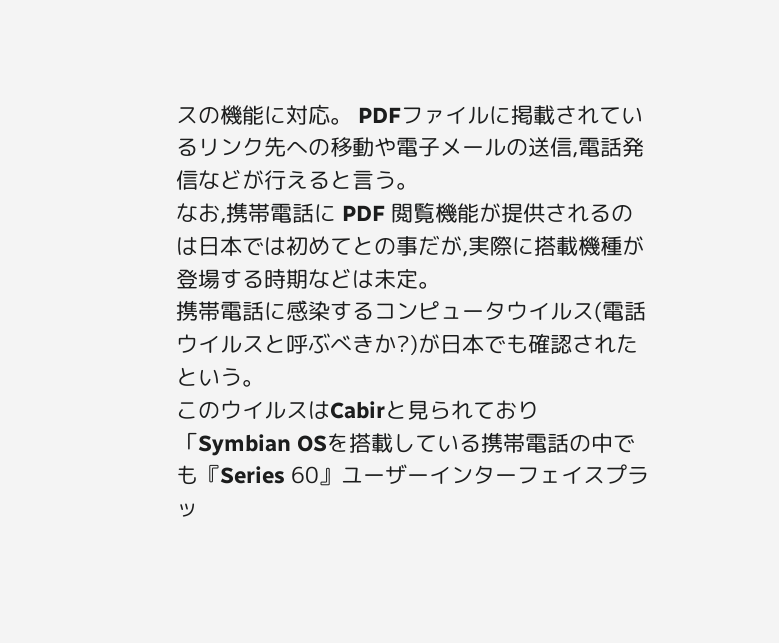スの機能に対応。 PDFファイルに掲載されているリンク先への移動や電子メールの送信,電話発信などが行えると言う。
なお,携帯電話に PDF 閲覧機能が提供されるのは日本では初めてとの事だが,実際に搭載機種が登場する時期などは未定。
携帯電話に感染するコンピュータウイルス(電話ウイルスと呼ぶべきか?)が日本でも確認されたという。
このウイルスはCabirと見られており「Symbian OSを搭載している携帯電話の中でも『Series 60』ユーザーインターフェイスプラッ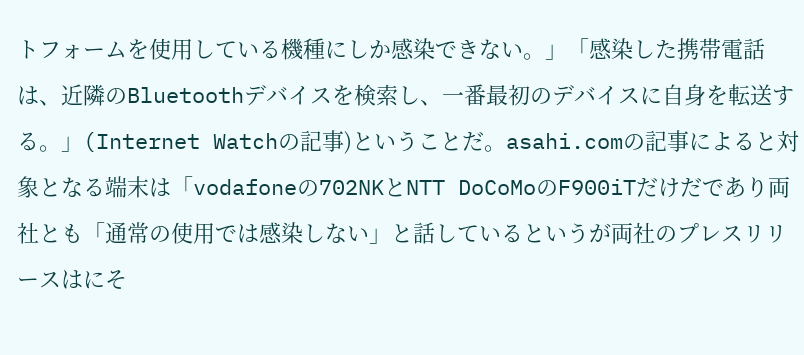トフォームを使用している機種にしか感染できない。」「感染した携帯電話は、近隣のBluetoothデバイスを検索し、一番最初のデバイスに自身を転送する。」(Internet Watchの記事)ということだ。asahi.comの記事によると対象となる端末は「vodafoneの702NKとNTT DoCoMoのF900iTだけだであり両社とも「通常の使用では感染しない」と話しているというが両社のプレスリリースはにそ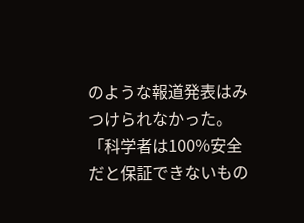のような報道発表はみつけられなかった。
「科学者は100%安全だと保証できないもの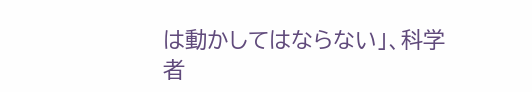は動かしてはならない」、科学者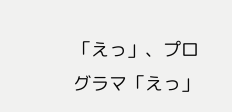「えっ」、プログラマ「えっ」